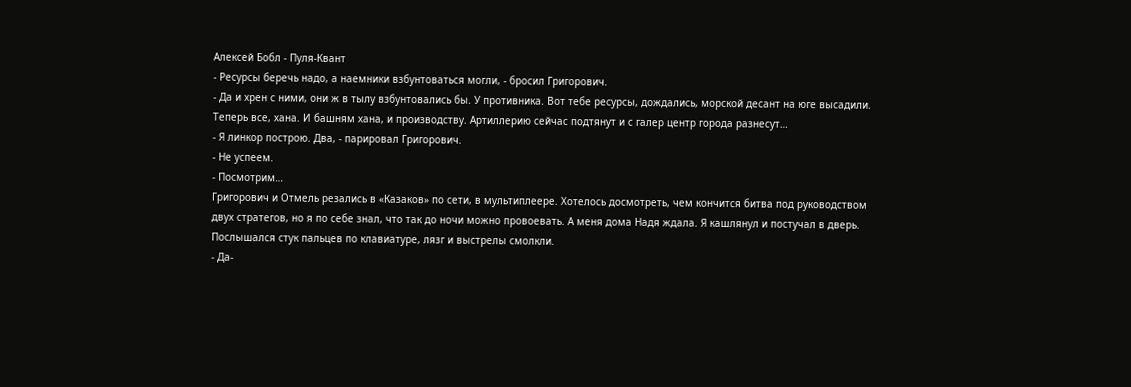Алексей Бобл - Пуля-Квант
- Ресурсы беречь надо, а наемники взбунтоваться могли, - бросил Григорович.
- Да и хрен с ними, они ж в тылу взбунтовались бы. У противника. Вот тебе ресурсы, дождались, морской десант на юге высадили. Теперь все, хана. И башням хана, и производству. Артиллерию сейчас подтянут и с галер центр города разнесут…
- Я линкор построю. Два, - парировал Григорович.
- Не успеем.
- Посмотрим…
Григорович и Отмель резались в «Казаков» по сети, в мультиплеере. Хотелось досмотреть, чем кончится битва под руководством двух стратегов, но я по себе знал, что так до ночи можно провоевать. А меня дома Надя ждала. Я кашлянул и постучал в дверь. Послышался стук пальцев по клавиатуре, лязг и выстрелы смолкли.
- Да-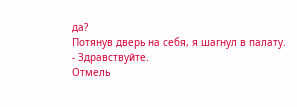да?
Потянув дверь на себя, я шагнул в палату.
- Здравствуйте.
Отмель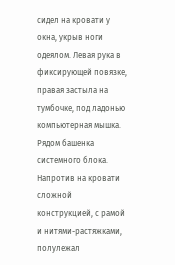сидел на кровати у окна, укрыв ноги одеялом. Левая рука в фиксирующей повязке, правая застыла на тумбочке, под ладонью компьютерная мышка. Рядом башенка системного блока. Напротив на кровати сложной конструкцией, с рамой и нитями-растяжками, полулежал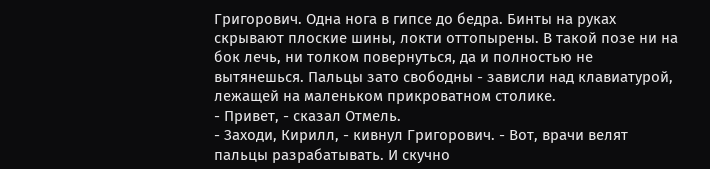Григорович. Одна нога в гипсе до бедра. Бинты на руках скрывают плоские шины, локти оттопырены. В такой позе ни на бок лечь, ни толком повернуться, да и полностью не вытянешься. Пальцы зато свободны - зависли над клавиатурой, лежащей на маленьком прикроватном столике.
- Привет, - сказал Отмель.
- Заходи, Кирилл, - кивнул Григорович. - Вот, врачи велят пальцы разрабатывать. И скучно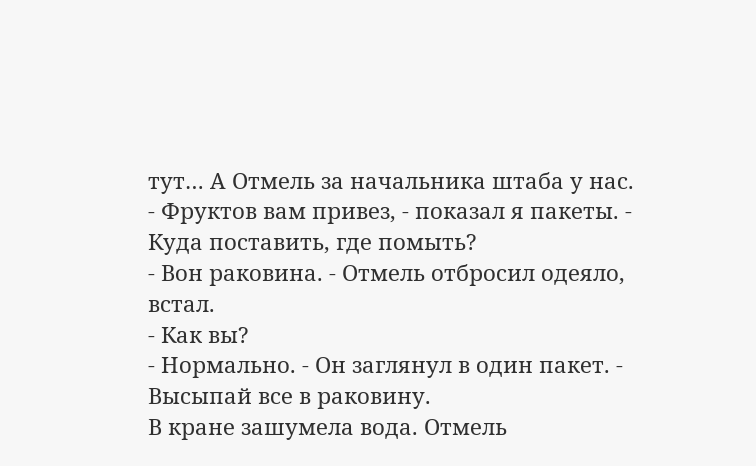тут… А Отмель за начальника штаба у нас.
- Фруктов вам привез, - показал я пакеты. - Куда поставить, где помыть?
- Вон раковина. - Отмель отбросил одеяло, встал.
- Как вы?
- Нормально. - Он заглянул в один пакет. - Высыпай все в раковину.
В кране зашумела вода. Отмель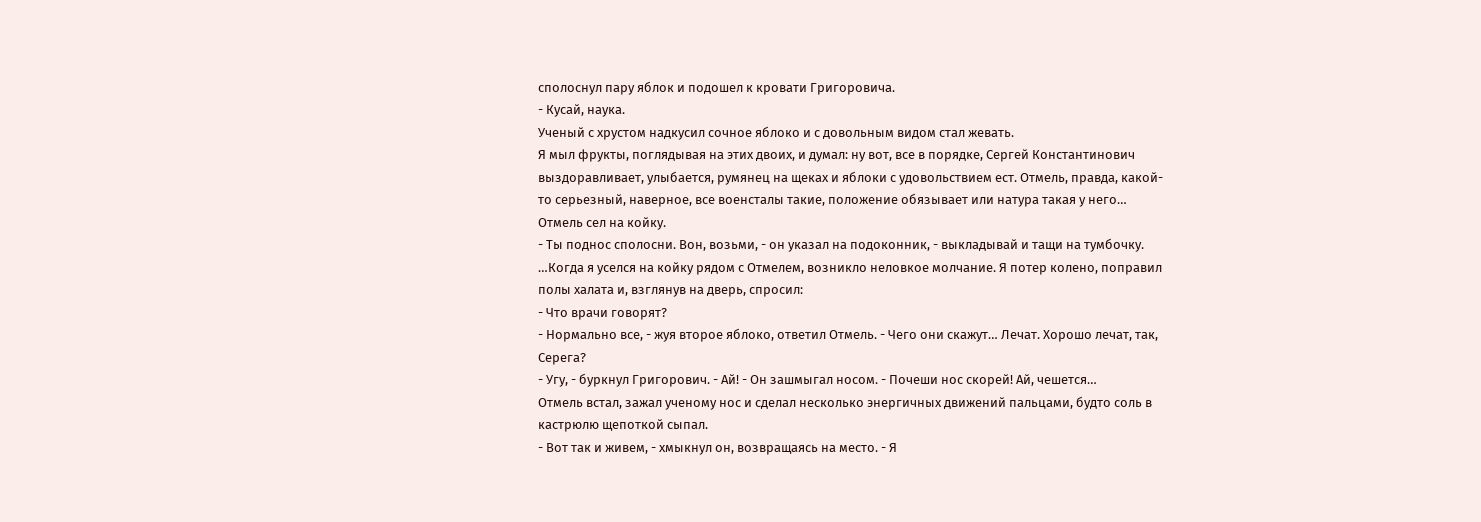сполоснул пару яблок и подошел к кровати Григоровича.
- Кусай, наука.
Ученый с хрустом надкусил сочное яблоко и с довольным видом стал жевать.
Я мыл фрукты, поглядывая на этих двоих, и думал: ну вот, все в порядке, Сергей Константинович выздоравливает, улыбается, румянец на щеках и яблоки с удовольствием ест. Отмель, правда, какой-то серьезный, наверное, все военсталы такие, положение обязывает или натура такая у него…
Отмель сел на койку.
- Ты поднос сполосни. Вон, возьми, - он указал на подоконник, - выкладывай и тащи на тумбочку.
…Когда я уселся на койку рядом с Отмелем, возникло неловкое молчание. Я потер колено, поправил полы халата и, взглянув на дверь, спросил:
- Что врачи говорят?
- Нормально все, - жуя второе яблоко, ответил Отмель. - Чего они скажут… Лечат. Хорошо лечат, так, Серега?
- Угу, - буркнул Григорович. - Ай! - Он зашмыгал носом. - Почеши нос скорей! Ай, чешется…
Отмель встал, зажал ученому нос и сделал несколько энергичных движений пальцами, будто соль в кастрюлю щепоткой сыпал.
- Вот так и живем, - хмыкнул он, возвращаясь на место. - Я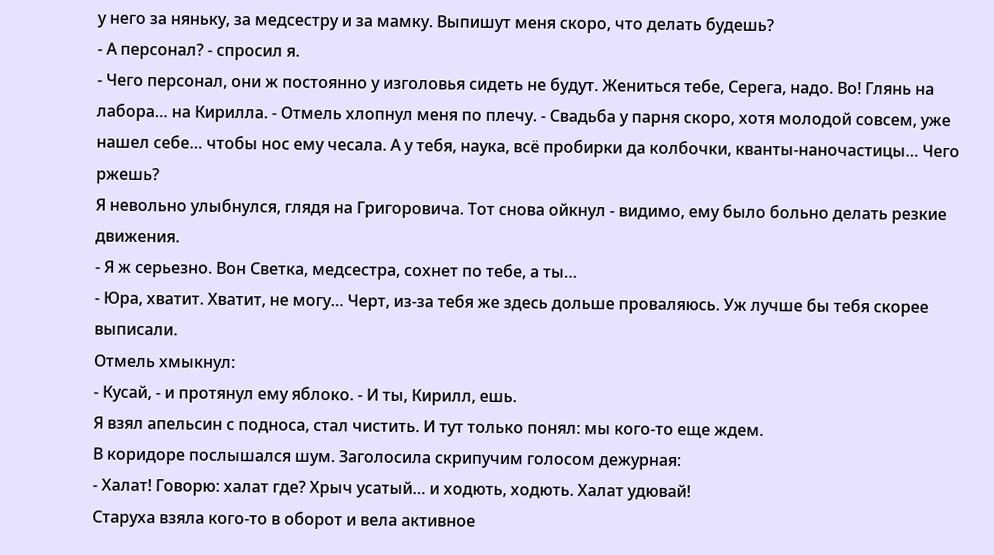у него за няньку, за медсестру и за мамку. Выпишут меня скоро, что делать будешь?
- А персонал? - спросил я.
- Чего персонал, они ж постоянно у изголовья сидеть не будут. Жениться тебе, Серега, надо. Во! Глянь на лабора… на Кирилла. - Отмель хлопнул меня по плечу. - Свадьба у парня скоро, хотя молодой совсем, уже нашел себе… чтобы нос ему чесала. А у тебя, наука, всё пробирки да колбочки, кванты-наночастицы… Чего ржешь?
Я невольно улыбнулся, глядя на Григоровича. Тот снова ойкнул - видимо, ему было больно делать резкие движения.
- Я ж серьезно. Вон Светка, медсестра, сохнет по тебе, а ты…
- Юра, хватит. Хватит, не могу… Черт, из-за тебя же здесь дольше проваляюсь. Уж лучше бы тебя скорее выписали.
Отмель хмыкнул:
- Кусай, - и протянул ему яблоко. - И ты, Кирилл, ешь.
Я взял апельсин с подноса, стал чистить. И тут только понял: мы кого-то еще ждем.
В коридоре послышался шум. Заголосила скрипучим голосом дежурная:
- Халат! Говорю: халат где? Хрыч усатый… и ходють, ходють. Халат удювай!
Старуха взяла кого-то в оборот и вела активное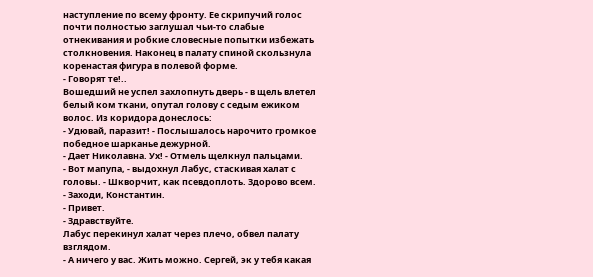наступление по всему фронту. Ее скрипучий голос почти полностью заглушал чьи-то слабые отнекивания и робкие словесные попытки избежать столкновения. Наконец в палату спиной скользнула коренастая фигура в полевой форме.
- Говорят те!..
Вошедший не успел захлопнуть дверь - в щель влетел белый ком ткани, опутал голову с седым ежиком волос. Из коридора донеслось:
- Удювай, паразит! - Послышалось нарочито громкое победное шарканье дежурной.
- Дает Николавна. Ух! - Отмель щелкнул пальцами.
- Вот мапупа, - выдохнул Лабус, стаскивая халат с головы. - Шкворчит, как псевдоплоть. Здорово всем.
- Заходи, Константин.
- Привет.
- Здравствуйте.
Лабус перекинул халат через плечо, обвел палату взглядом.
- А ничего у вас. Жить можно. Сергей, эк у тебя какая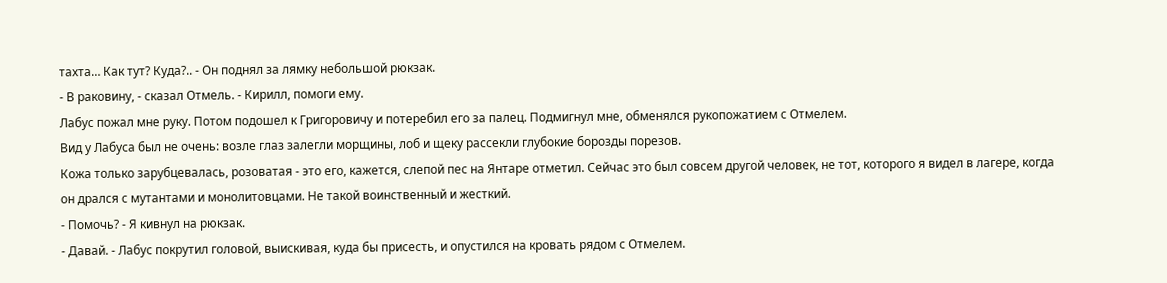тахта… Как тут? Куда?.. - Он поднял за лямку небольшой рюкзак.
- В раковину, - сказал Отмель. - Кирилл, помоги ему.
Лабус пожал мне руку. Потом подошел к Григоровичу и потеребил его за палец. Подмигнул мне, обменялся рукопожатием с Отмелем.
Вид у Лабуса был не очень: возле глаз залегли морщины, лоб и щеку рассекли глубокие борозды порезов.
Кожа только зарубцевалась, розоватая - это его, кажется, слепой пес на Янтаре отметил. Сейчас это был совсем другой человек, не тот, которого я видел в лагере, когда он дрался с мутантами и монолитовцами. Не такой воинственный и жесткий.
- Помочь? - Я кивнул на рюкзак.
- Давай. - Лабус покрутил головой, выискивая, куда бы присесть, и опустился на кровать рядом с Отмелем.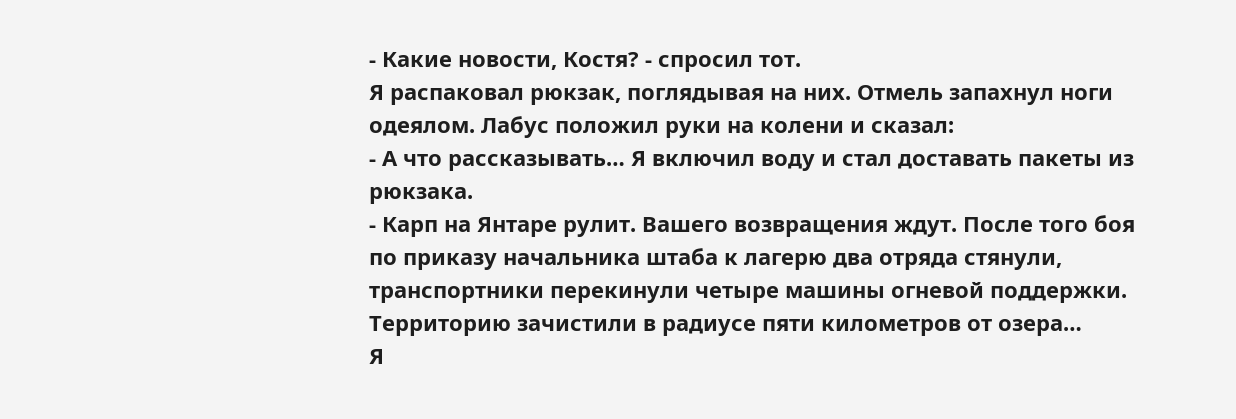- Какие новости, Костя? - спросил тот.
Я распаковал рюкзак, поглядывая на них. Отмель запахнул ноги одеялом. Лабус положил руки на колени и сказал:
- А что рассказывать… Я включил воду и стал доставать пакеты из рюкзака.
- Карп на Янтаре рулит. Вашего возвращения ждут. После того боя по приказу начальника штаба к лагерю два отряда стянули, транспортники перекинули четыре машины огневой поддержки. Территорию зачистили в радиусе пяти километров от озера…
Я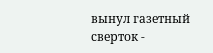вынул газетный сверток -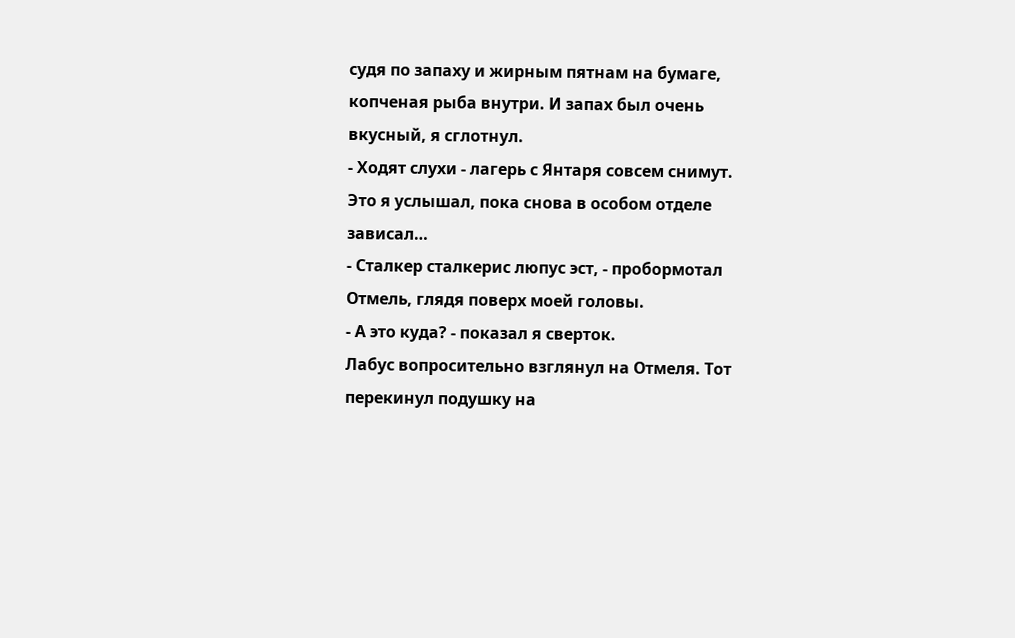судя по запаху и жирным пятнам на бумаге, копченая рыба внутри. И запах был очень вкусный, я сглотнул.
- Ходят слухи - лагерь с Янтаря совсем снимут. Это я услышал, пока снова в особом отделе зависал…
- Сталкер сталкерис люпус эст, - пробормотал Отмель, глядя поверх моей головы.
- А это куда? - показал я сверток.
Лабус вопросительно взглянул на Отмеля. Тот перекинул подушку на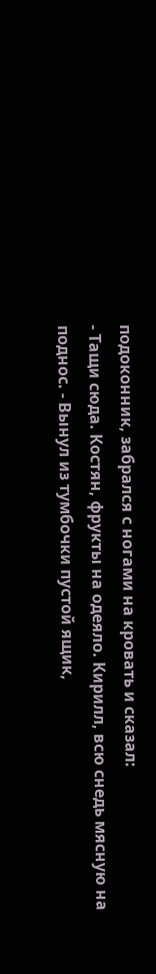подоконник, забрался с ногами на кровать и сказал:
- Тащи сюда. Костян, фрукты на одеяло. Кирилл, всю снедь мясную на поднос. - Вынул из тумбочки пустой ящик,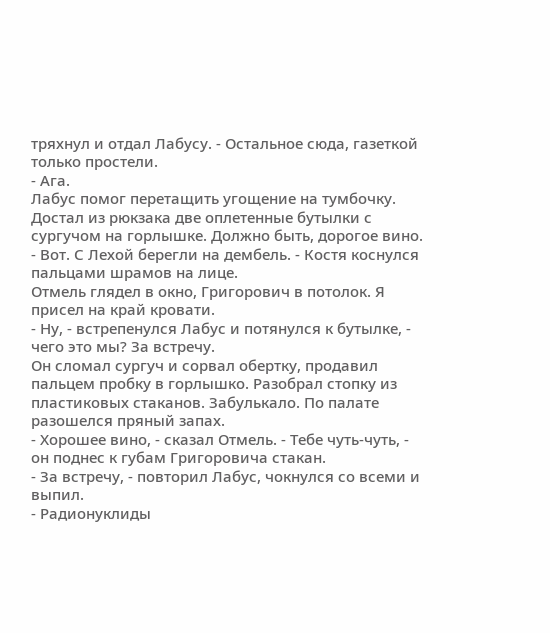тряхнул и отдал Лабусу. - Остальное сюда, газеткой только простели.
- Ага.
Лабус помог перетащить угощение на тумбочку. Достал из рюкзака две оплетенные бутылки с сургучом на горлышке. Должно быть, дорогое вино.
- Вот. С Лехой берегли на дембель. - Костя коснулся пальцами шрамов на лице.
Отмель глядел в окно, Григорович в потолок. Я присел на край кровати.
- Ну, - встрепенулся Лабус и потянулся к бутылке, - чего это мы? За встречу.
Он сломал сургуч и сорвал обертку, продавил пальцем пробку в горлышко. Разобрал стопку из пластиковых стаканов. Забулькало. По палате разошелся пряный запах.
- Хорошее вино, - сказал Отмель. - Тебе чуть-чуть, - он поднес к губам Григоровича стакан.
- За встречу, - повторил Лабус, чокнулся со всеми и выпил.
- Радионуклиды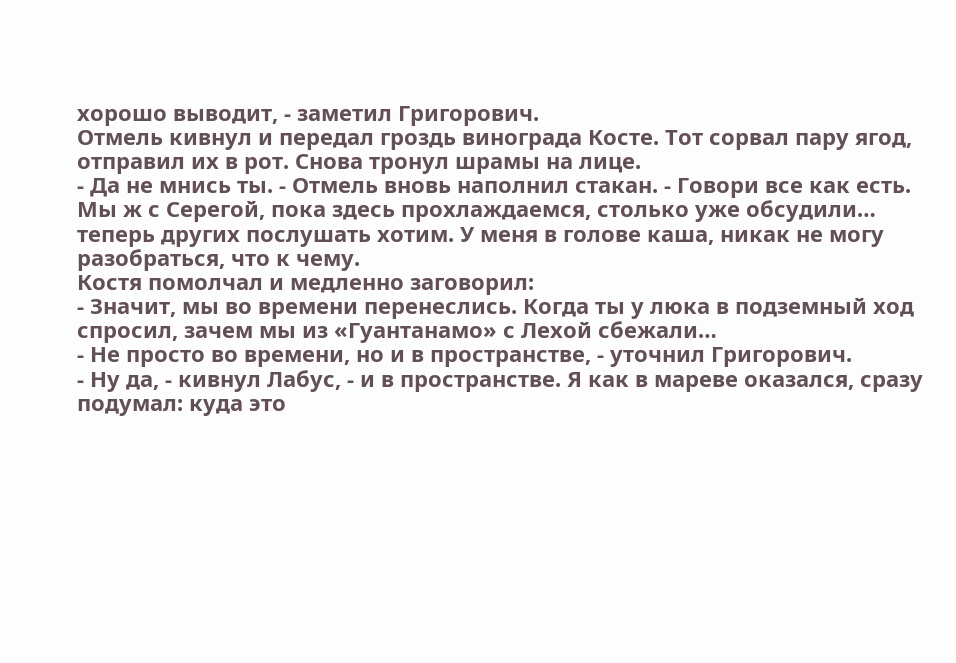хорошо выводит, - заметил Григорович.
Отмель кивнул и передал гроздь винограда Косте. Тот сорвал пару ягод, отправил их в рот. Снова тронул шрамы на лице.
- Да не мнись ты. - Отмель вновь наполнил стакан. - Говори все как есть. Мы ж с Серегой, пока здесь прохлаждаемся, столько уже обсудили… теперь других послушать хотим. У меня в голове каша, никак не могу разобраться, что к чему.
Костя помолчал и медленно заговорил:
- Значит, мы во времени перенеслись. Когда ты у люка в подземный ход спросил, зачем мы из «Гуантанамо» с Лехой сбежали…
- Не просто во времени, но и в пространстве, - уточнил Григорович.
- Ну да, - кивнул Лабус, - и в пространстве. Я как в мареве оказался, сразу подумал: куда это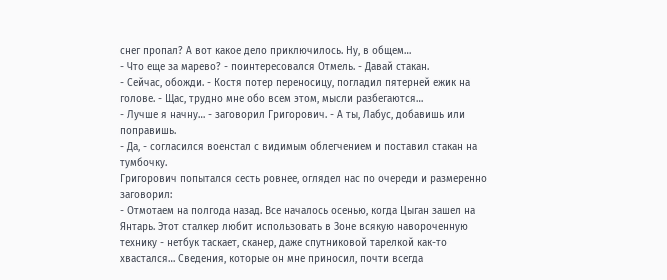снег пропал? А вот какое дело приключилось. Ну, в общем…
- Что еще за марево? - поинтересовался Отмель. - Давай стакан.
- Сейчас, обожди. - Костя потер переносицу, погладил пятерней ежик на голове. - Щас, трудно мне обо всем этом, мысли разбегаются…
- Лучше я начну… - заговорил Григорович. - А ты, Лабус, добавишь или поправишь.
- Да, - согласился военстал с видимым облегчением и поставил стакан на тумбочку.
Григорович попытался сесть ровнее, оглядел нас по очереди и размеренно заговорил:
- Отмотаем на полгода назад. Все началось осенью, когда Цыган зашел на Янтарь. Этот сталкер любит использовать в Зоне всякую навороченную технику - нетбук таскает, сканер, даже спутниковой тарелкой как-то хвастался… Сведения, которые он мне приносил, почти всегда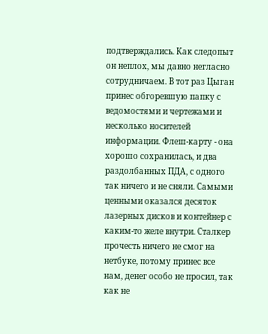подтверждались. Как следопыт он неплох, мы давно негласно сотрудничаем. В тот раз Цыган принес обгоревшую папку с ведомостями и чертежами и несколько носителей информации. Флеш-карту - она хорошо сохранилась, и два раздолбанных ПДА, с одного так ничего и не сняли. Самыми ценными оказался десяток лазерных дисков и контейнер с каким-то желе внутри. Сталкер прочесть ничего не смог на нетбуке, потому принес все нам, денег особо не просил, так как не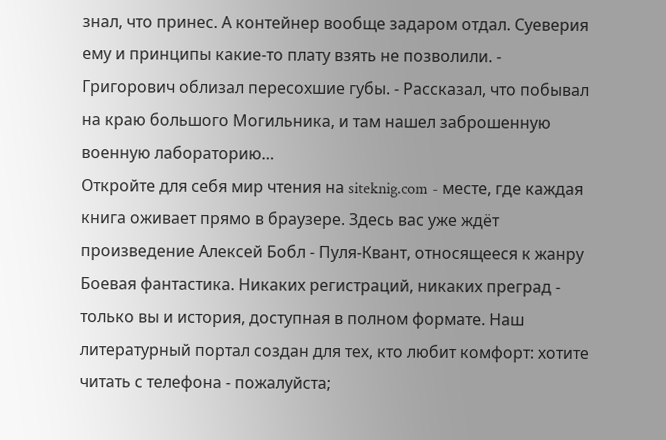знал, что принес. А контейнер вообще задаром отдал. Суеверия ему и принципы какие-то плату взять не позволили. - Григорович облизал пересохшие губы. - Рассказал, что побывал на краю большого Могильника, и там нашел заброшенную военную лабораторию…
Откройте для себя мир чтения на siteknig.com - месте, где каждая книга оживает прямо в браузере. Здесь вас уже ждёт произведение Алексей Бобл - Пуля-Квант, относящееся к жанру Боевая фантастика. Никаких регистраций, никаких преград - только вы и история, доступная в полном формате. Наш литературный портал создан для тех, кто любит комфорт: хотите читать с телефона - пожалуйста;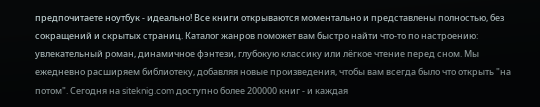предпочитаете ноутбук - идеально! Все книги открываются моментально и представлены полностью, без сокращений и скрытых страниц. Каталог жанров поможет вам быстро найти что-то по настроению: увлекательный роман, динамичное фэнтези, глубокую классику или лёгкое чтение перед сном. Мы ежедневно расширяем библиотеку, добавляя новые произведения, чтобы вам всегда было что открыть "на потом". Сегодня на siteknig.com доступно более 200000 книг - и каждая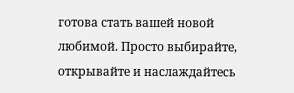готова стать вашей новой любимой. Просто выбирайте, открывайте и наслаждайтесь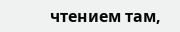чтением там,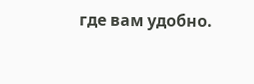где вам удобно.